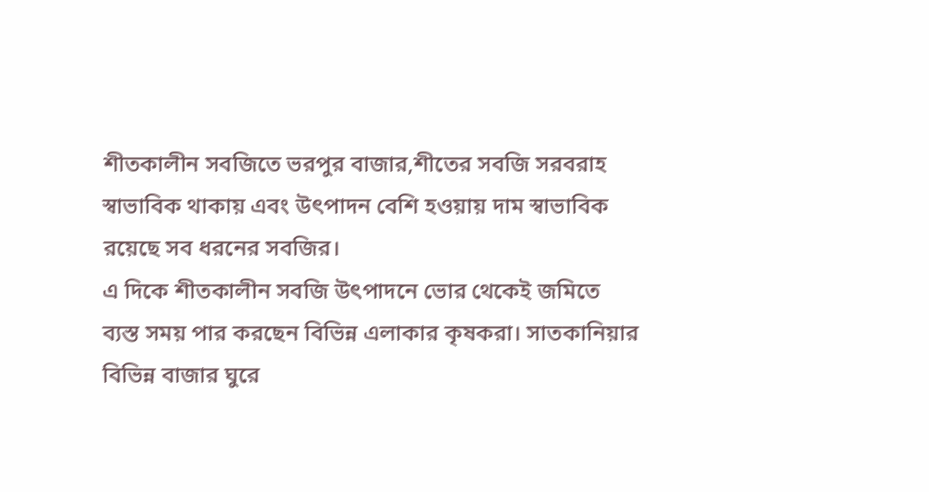শীতকালীন সবজিতে ভরপুর বাজার,শীতের সবজি সরবরাহ স্বাভাবিক থাকায় এবং উৎপাদন বেশি হওয়ায় দাম স্বাভাবিক রয়েছে সব ধরনের সবজির।
এ দিকে শীতকালীন সবজি উৎপাদনে ভোর থেকেই জমিতে ব্যস্ত সময় পার করছেন বিভিন্ন এলাকার কৃষকরা। সাতকানিয়ার বিভিন্ন বাজার ঘুরে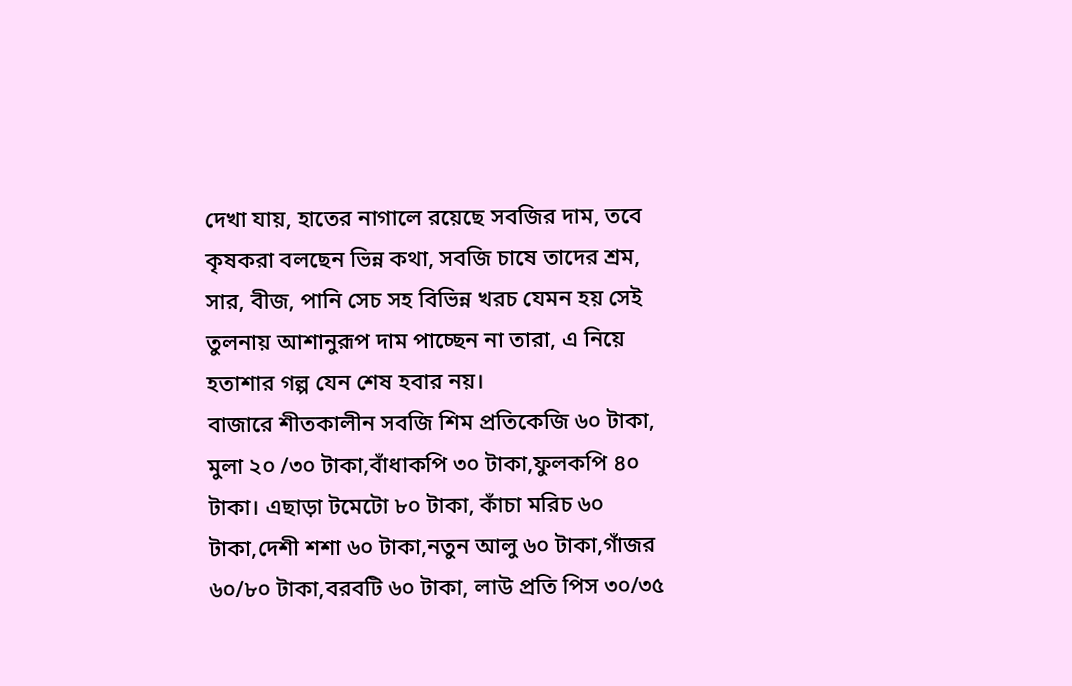দেখা যায়, হাতের নাগালে রয়েছে সবজির দাম, তবে কৃষকরা বলছেন ভিন্ন কথা, সবজি চাষে তাদের শ্রম, সার, বীজ, পানি সেচ সহ বিভিন্ন খরচ যেমন হয় সেই তুলনায় আশানুরূপ দাম পাচ্ছেন না তারা, এ নিয়ে হতাশার গল্প যেন শেষ হবার নয়।
বাজারে শীতকালীন সবজি শিম প্রতিকেজি ৬০ টাকা, মুলা ২০ /৩০ টাকা,বাঁধাকপি ৩০ টাকা,ফুলকপি ৪০ টাকা। এছাড়া টমেটো ৮০ টাকা, কাঁচা মরিচ ৬০ টাকা,দেশী শশা ৬০ টাকা,নতুন আলু ৬০ টাকা,গাঁজর ৬০/৮০ টাকা,বরবটি ৬০ টাকা, লাউ প্রতি পিস ৩০/৩৫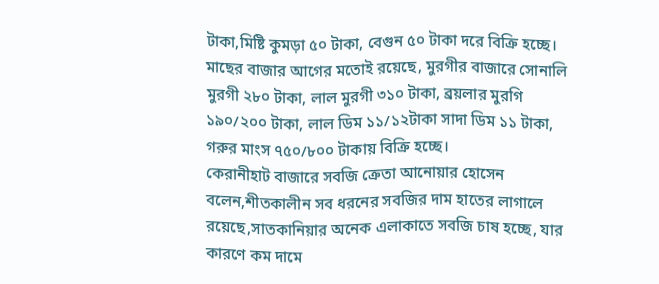টাকা,মিষ্টি কুমড়া ৫০ টাকা, বেগুন ৫০ টাকা দরে বিক্রি হচ্ছে। মাছের বাজার আগের মতোই রয়েছে, মুরগীর বাজারে সোনালি মুরগী ২৮০ টাকা, লাল মুরগী ৩১০ টাকা, ব্রয়লার মুরগি ১৯০/২০০ টাকা, লাল ডিম ১১/১২টাকা সাদা ডিম ১১ টাকা, গরুর মাংস ৭৫০/৮০০ টাকায় বিক্রি হচ্ছে।
কেরানীহাট বাজারে সবজি ক্রেতা আনোয়ার হোসেন বলেন,শীতকালীন সব ধরনের সবজির দাম হাতের লাগালে রয়েছে,সাতকানিয়ার অনেক এলাকাতে সবজি চাষ হচ্ছে, যার কারণে কম দামে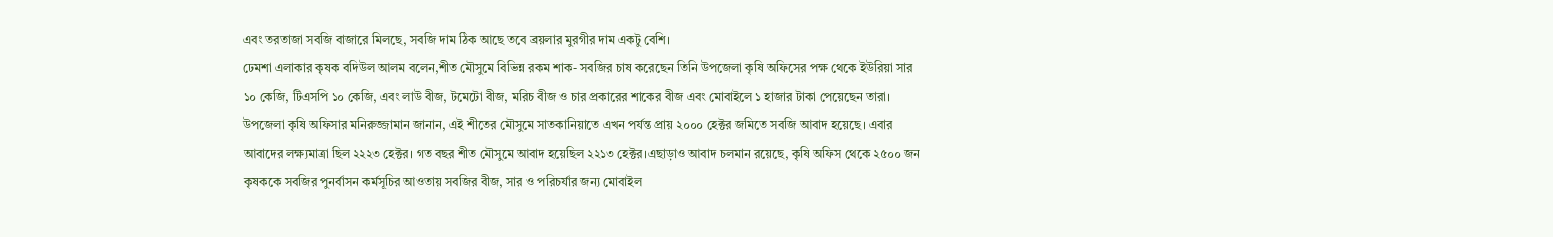এবং তরতাজা সবজি বাজারে মিলছে, সবজি দাম ঠিক আছে তবে ব্রয়লার মুরগীর দাম একটু বেশি।
ঢেমশা এলাকার কৃষক বদিউল আলম বলেন,শীত মৌসুমে বিভিন্ন রকম শাক- সবজির চাষ করেছেন তিনি উপজেলা কৃষি অফিসের পক্ষ থেকে ইউরিয়া সার ১০ কেজি, টিএসপি ১০ কেজি, এবং লাউ বীজ, টমেটো বীজ, মরিচ বীজ ও চার প্রকারের শাকের বীজ এবং মোবাইলে ১ হাজার টাকা পেয়েছেন তারা।
উপজেলা কৃষি অফিসার মনিরুজ্জামান জানান, এই শীতের মৌসুমে সাতকানিয়াতে এখন পর্যন্ত প্রায় ২০০০ হেক্টর জমিতে সবজি আবাদ হয়েছে। এবার আবাদের লক্ষ্যমাত্রা ছিল ২২২৩ হেক্টর। গত বছর শীত মৌসুমে আবাদ হয়েছিল ২২১৩ হেক্টর।এছাড়াও আবাদ চলমান রয়েছে, কৃষি অফিস থেকে ২৫০০ জন কৃষককে সবজির পুনর্বাসন কর্মসূচির আওতায় সবজির বীজ, সার ও পরিচর্যার জন্য মোবাইল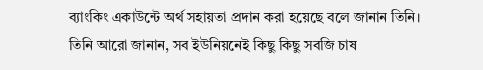ব্যাংকিং একাউন্টে অর্থ সহায়তা প্রদান করা হয়েছে বলে জানান তিনি।
তিনি আরো জানান, সব ইউনিয়নেই কিছু কিছু সবজি চাষ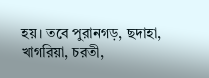হয়। তবে পুরানগড়, ছদাহা, খাগরিয়া, চরতী,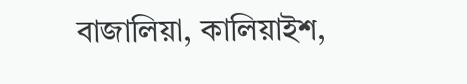বাজালিয়া, কালিয়াইশ,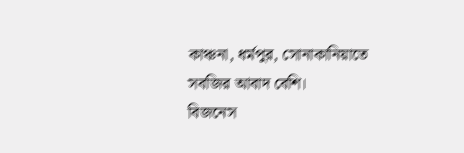কাঞ্চনা, ধর্মপুর, সোনাকানিয়াতে সবজির আবাদ বেশি।
বিজনেস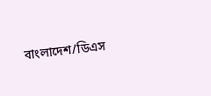বাংলাদেশ/ডিএস